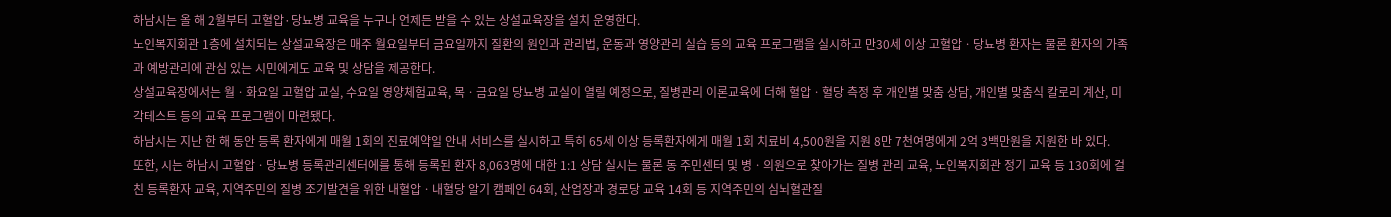하남시는 올 해 2월부터 고혈압·당뇨병 교육을 누구나 언제든 받을 수 있는 상설교육장을 설치 운영한다.
노인복지회관 1층에 설치되는 상설교육장은 매주 월요일부터 금요일까지 질환의 원인과 관리법, 운동과 영양관리 실습 등의 교육 프로그램을 실시하고 만30세 이상 고혈압ㆍ당뇨병 환자는 물론 환자의 가족과 예방관리에 관심 있는 시민에게도 교육 및 상담을 제공한다.
상설교육장에서는 월ㆍ화요일 고혈압 교실, 수요일 영양체험교육, 목ㆍ금요일 당뇨병 교실이 열릴 예정으로, 질병관리 이론교육에 더해 혈압ㆍ혈당 측정 후 개인별 맞춤 상담, 개인별 맞춤식 칼로리 계산, 미각테스트 등의 교육 프로그램이 마련됐다.
하남시는 지난 한 해 동안 등록 환자에게 매월 1회의 진료예약일 안내 서비스를 실시하고 특히 65세 이상 등록환자에게 매월 1회 치료비 4,500원을 지원 8만 7천여명에게 2억 3백만원을 지원한 바 있다.
또한, 시는 하남시 고혈압ㆍ당뇨병 등록관리센터에를 통해 등록된 환자 8,063명에 대한 1:1 상담 실시는 물론 동 주민센터 및 병ㆍ의원으로 찾아가는 질병 관리 교육, 노인복지회관 정기 교육 등 130회에 걸친 등록환자 교육, 지역주민의 질병 조기발견을 위한 내혈압ㆍ내혈당 알기 캠페인 64회, 산업장과 경로당 교육 14회 등 지역주민의 심뇌혈관질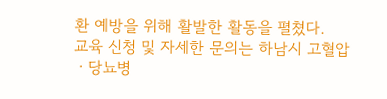환 예방을 위해 활발한 활동을 펼쳤다.
교육 신청 및 자세한 문의는 하남시 고혈압ㆍ당뇨병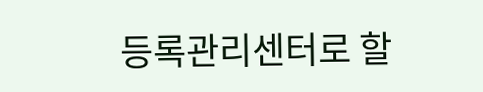등록관리센터로 할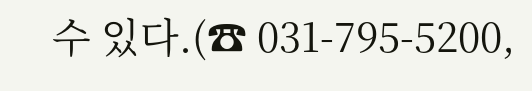수 있다.(☎ 031-795-5200,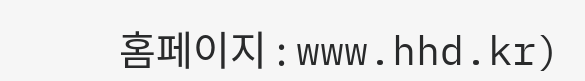홈페이지 : www.hhd.kr)